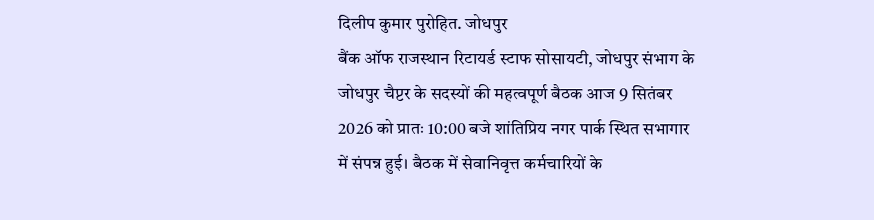दिलीप कुमार पुरोहित. जोधपुर
बैंक ऑफ राजस्थान रिटायर्ड स्टाफ सोसायटी, जोधपुर संभाग के जोधपुर चैप्टर के सदस्यों की महत्वपूर्ण बैठक आज 9 सितंबर 2026 को प्रातः 10:00 बजे शांतिप्रिय नगर पार्क स्थित सभागार में संपन्न हुई। बैठक में सेवानिवृत्त कर्मचारियों के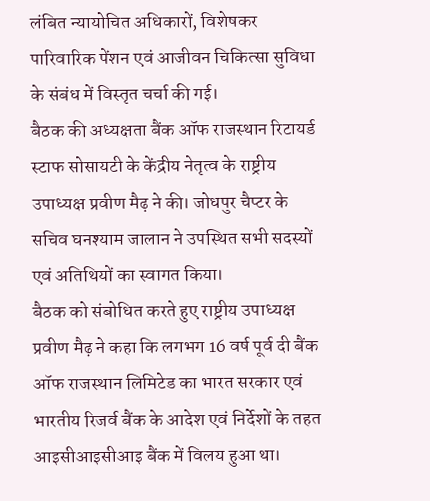लंबित न्यायोचित अधिकारों, विशेषकर पारिवारिक पेंशन एवं आजीवन चिकित्सा सुविधा के संबंध में विस्तृत चर्चा की गई।
बैठक की अध्यक्षता बैंक ऑफ राजस्थान रिटायर्ड स्टाफ सोसायटी के केंद्रीय नेतृत्व के राष्ट्रीय उपाध्यक्ष प्रवीण मैढ़ ने की। जोधपुर चैप्टर के सचिव घनश्याम जालान ने उपस्थित सभी सदस्यों एवं अतिथियों का स्वागत किया।
बैठक को संबोधित करते हुए राष्ट्रीय उपाध्यक्ष प्रवीण मैढ़ ने कहा कि लगभग 16 वर्ष पूर्व दी बैंक ऑफ राजस्थान लिमिटेड का भारत सरकार एवं भारतीय रिजर्व बैंक के आदेश एवं निर्देशों के तहत आइसीआइसीआइ बैंक में विलय हुआ था।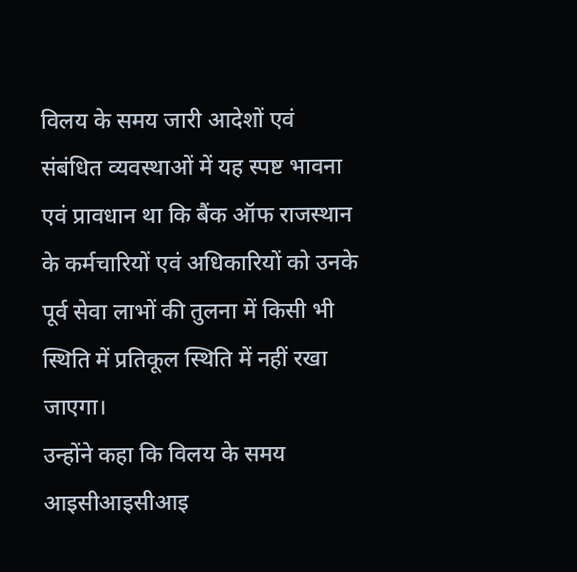विलय के समय जारी आदेशों एवं संबंधित व्यवस्थाओं में यह स्पष्ट भावना एवं प्रावधान था कि बैंक ऑफ राजस्थान के कर्मचारियों एवं अधिकारियों को उनके पूर्व सेवा लाभों की तुलना में किसी भी स्थिति में प्रतिकूल स्थिति में नहीं रखा जाएगा।
उन्होंने कहा कि विलय के समय आइसीआइसीआइ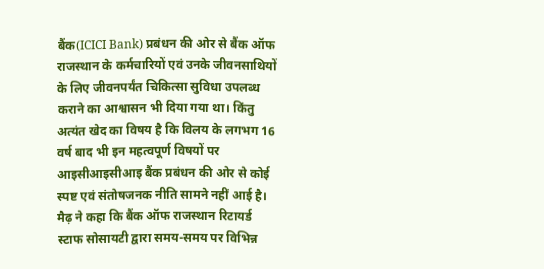बैंक(ICICI Bank) प्रबंधन की ओर से बैंक ऑफ राजस्थान के कर्मचारियों एवं उनके जीवनसाथियों के लिए जीवनपर्यंत चिकित्सा सुविधा उपलब्ध कराने का आश्वासन भी दिया गया था। किंतु अत्यंत खेद का विषय है कि विलय के लगभग 16 वर्ष बाद भी इन महत्वपूर्ण विषयों पर आइसीआइसीआइ बैंक प्रबंधन की ओर से कोई स्पष्ट एवं संतोषजनक नीति सामने नहीं आई है।
मैढ़ ने कहा कि बैंक ऑफ राजस्थान रिटायर्ड स्टाफ सोसायटी द्वारा समय-समय पर विभिन्न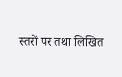स्तरों पर तथा लिखित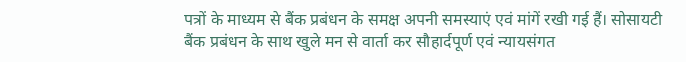पत्रों के माध्यम से बैंक प्रबंधन के समक्ष अपनी समस्याएं एवं मांगें रखी गई हैं। सोसायटी बैंक प्रबंधन के साथ खुले मन से वार्ता कर सौहार्दपूर्ण एवं न्यायसंगत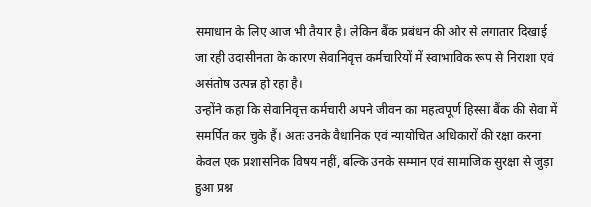समाधान के लिए आज भी तैयार है। लेकिन बैंक प्रबंधन की ओर से लगातार दिखाई जा रही उदासीनता के कारण सेवानिवृत्त कर्मचारियों में स्वाभाविक रूप से निराशा एवं असंतोष उत्पन्न हो रहा है।
उन्होंने कहा कि सेवानिवृत्त कर्मचारी अपने जीवन का महत्वपूर्ण हिस्सा बैंक की सेवा में समर्पित कर चुके हैं। अतः उनके वैधानिक एवं न्यायोचित अधिकारों की रक्षा करना केवल एक प्रशासनिक विषय नहीं, बल्कि उनके सम्मान एवं सामाजिक सुरक्षा से जुड़ा हुआ प्रश्न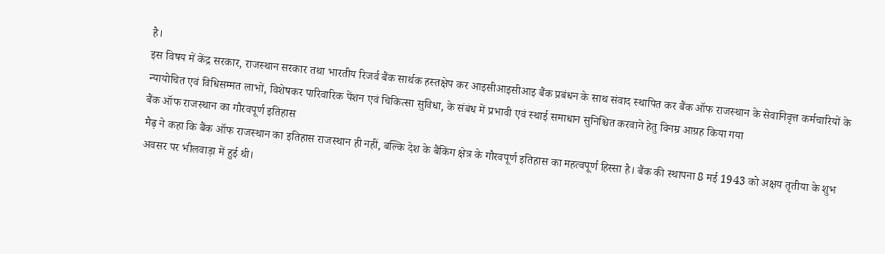है।
इस विषय में केंद्र सरकार, राजस्थान सरकार तथा भारतीय रिजर्व बैंक सार्थक हस्तक्षेप कर आइसीआइसीआइ बैंक प्रबंधन के साथ संवाद स्थापित कर बैंक ऑफ राजस्थान के सेवानिवृत्त कर्मचारियों के न्यायोचित एवं विधिसम्मत लाभों, विशेषकर पारिवारिक पेंशन एवं चिकित्सा सुविधा, के संबंध में प्रभावी एवं स्थाई समाधान सुनिश्चित करवाने हेतु विनम्र आग्रह किया गया
बैंक ऑफ राजस्थान का गौरवपूर्ण इतिहास
मैढ़ ने कहा कि बैंक ऑफ राजस्थान का इतिहास राजस्थान ही नहीं, बल्कि देश के बैंकिंग क्षेत्र के गौरवपूर्ण इतिहास का महत्वपूर्ण हिस्सा है। बैंक की स्थापना 8 मई 1943 को अक्षय तृतीया के शुभ अवसर पर भीलवाड़ा में हुई थी।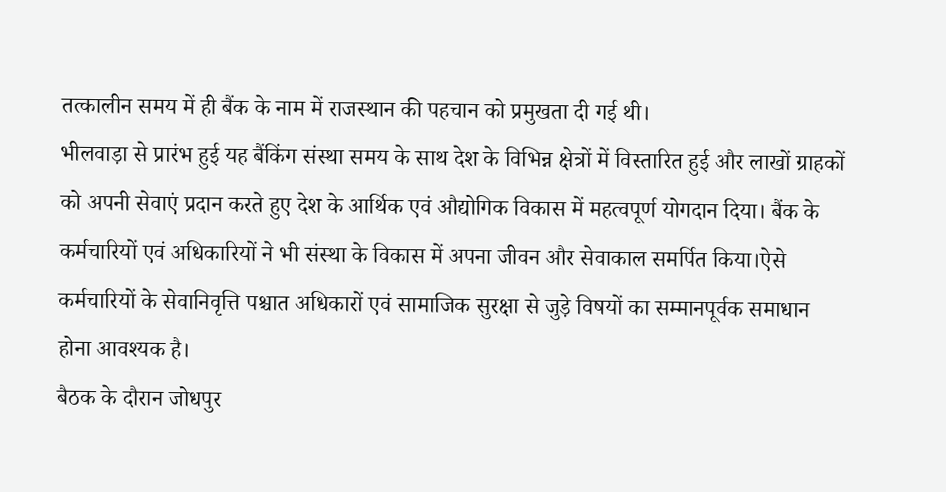तत्कालीन समय में ही बैंक के नाम में राजस्थान की पहचान को प्रमुखता दी गई थी।
भीलवाड़ा से प्रारंभ हुई यह बैंकिंग संस्था समय के साथ देश के विभिन्न क्षेत्रों में विस्तारित हुई और लाखों ग्राहकों को अपनी सेवाएं प्रदान करते हुए देश के आर्थिक एवं औद्योगिक विकास में महत्वपूर्ण योगदान दिया। बैंक के कर्मचारियों एवं अधिकारियों ने भी संस्था के विकास में अपना जीवन और सेवाकाल समर्पित किया।ऐसे कर्मचारियों के सेवानिवृत्ति पश्चात अधिकारों एवं सामाजिक सुरक्षा से जुड़े विषयों का सम्मानपूर्वक समाधान होना आवश्यक है।
बैठक के दौरान जोधपुर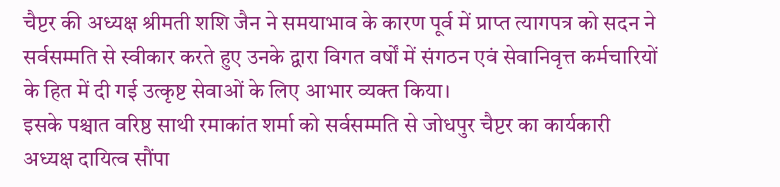चैप्टर की अध्यक्ष श्रीमती शशि जैन ने समयाभाव के कारण पूर्व में प्राप्त त्यागपत्र को सदन ने सर्वसम्मति से स्वीकार करते हुए उनके द्वारा विगत वर्षों में संगठन एवं सेवानिवृत्त कर्मचारियों के हित में दी गई उत्कृष्ट सेवाओं के लिए आभार व्यक्त किया।
इसके पश्चात वरिष्ठ साथी रमाकांत शर्मा को सर्वसम्मति से जोधपुर चैप्टर का कार्यकारी अध्यक्ष दायित्व सौंपा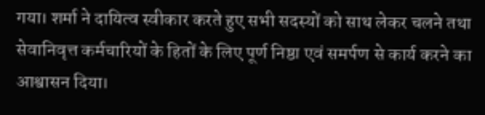गया। शर्मा ने दायित्व स्वीकार करते हुए सभी सदस्यों को साथ लेकर चलने तथा सेवानिवृत्त कर्मचारियों के हितों के लिए पूर्ण निष्ठा एवं समर्पण से कार्य करने का आश्वासन दिया।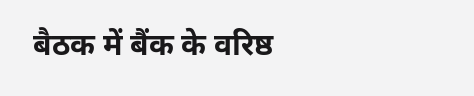बैठक में बैंक के वरिष्ठ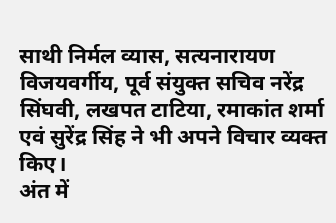साथी निर्मल व्यास, सत्यनारायण विजयवर्गीय, पूर्व संयुक्त सचिव नरेंद्र सिंघवी, लखपत टाटिया, रमाकांत शर्मा एवं सुरेंद्र सिंह ने भी अपने विचार व्यक्त किए।
अंत में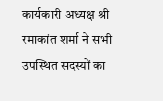कार्यकारी अध्यक्ष श्री रमाकांत शर्मा ने सभी उपस्थित सदस्यों का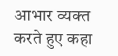आभार व्यक्त करते हुए कहा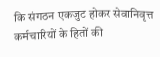कि संगठन एकजुट होकर सेवानिवृत्त कर्मचारियों के हितों की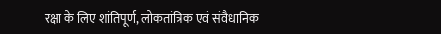रक्षा के लिए शांतिपूर्ण, लोकतांत्रिक एवं संवैधानिक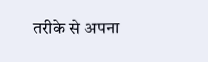तरीके से अपना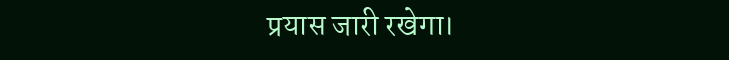प्रयास जारी रखेगा।